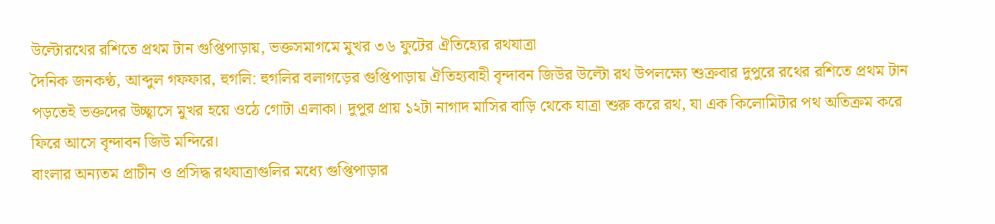উল্টোরথের রশিতে প্রথম টান গুপ্তিপাড়ায়, ভক্তসমাগমে মুখর ৩৬ ফুটের ঐতিহ্যের রথযাত্রা
দৈনিক জনকণ্ঠ, আব্দুল গফফার, হুগলি: হুগলির বলাগড়ের গুপ্তিপাড়ায় ঐতিহ্যবাহী বৃন্দাবন জিউর উল্টো রথ উপলক্ষ্যে শুক্রবার দুপুরে রথের রশিতে প্রথম টান পড়তেই ভক্তদের উচ্ছ্বাসে মুখর হয়ে ওঠে গোটা এলাকা। দুপুর প্রায় ১২টা নাগাদ মাসির বাড়ি থেকে যাত্রা শুরু করে রথ, যা এক কিলোমিটার পথ অতিক্রম করে ফিরে আসে বৃন্দাবন জিউ মন্দিরে।
বাংলার অন্যতম প্রাচীন ও প্রসিদ্ধ রথযাত্রাগুলির মধ্যে গুপ্তিপাড়ার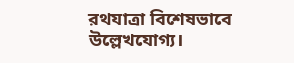রথযাত্রা বিশেষভাবে উল্লেখযোগ্য।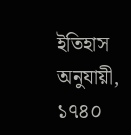ইতিহাস অনুযায়ী, ১৭৪০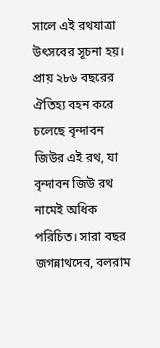সালে এই রথযাত্রা উৎসবের সূচনা হয়। প্রায় ২৮৬ বছরের ঐতিহ্য বহন করে চলেছে বৃন্দাবন জিউর এই রথ, যা বৃন্দাবন জিউ রথ নামেই অধিক পরিচিত। সারা বছর জগন্নাথদেব, বলরাম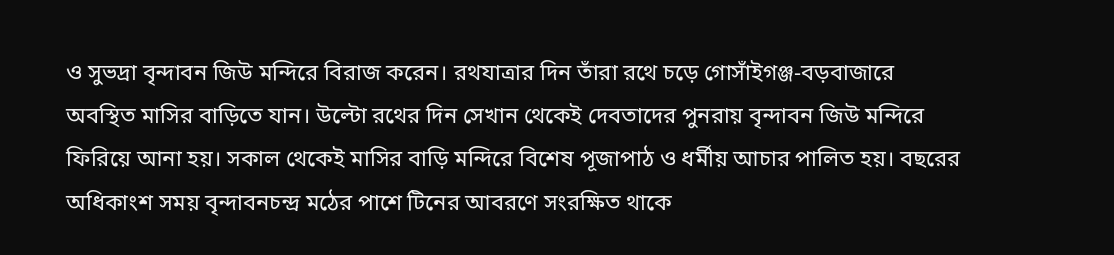ও সুভদ্রা বৃন্দাবন জিউ মন্দিরে বিরাজ করেন। রথযাত্রার দিন তাঁরা রথে চড়ে গোসাঁইগঞ্জ-বড়বাজারে অবস্থিত মাসির বাড়িতে যান। উল্টো রথের দিন সেখান থেকেই দেবতাদের পুনরায় বৃন্দাবন জিউ মন্দিরে ফিরিয়ে আনা হয়। সকাল থেকেই মাসির বাড়ি মন্দিরে বিশেষ পূজাপাঠ ও ধর্মীয় আচার পালিত হয়। বছরের অধিকাংশ সময় বৃন্দাবনচন্দ্র মঠের পাশে টিনের আবরণে সংরক্ষিত থাকে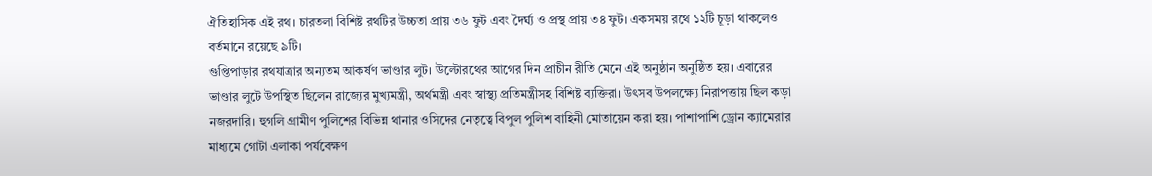ঐতিহাসিক এই রথ। চারতলা বিশিষ্ট রথটির উচ্চতা প্রায় ৩৬ ফুট এবং দৈর্ঘ্য ও প্রস্থ প্রায় ৩৪ ফুট। একসময় রথে ১২টি চূড়া থাকলেও বর্তমানে রয়েছে ৯টি।
গুপ্তিপাড়ার রথযাত্রার অন্যতম আকর্ষণ ভাণ্ডার লুট। উল্টোরথের আগের দিন প্রাচীন রীতি মেনে এই অনুষ্ঠান অনুষ্ঠিত হয়। এবারের ভাণ্ডার লুটে উপস্থিত ছিলেন রাজ্যের মুখ্যমন্ত্রী, অর্থমন্ত্রী এবং স্বাস্থ্য প্রতিমন্ত্রীসহ বিশিষ্ট ব্যক্তিরা। উৎসব উপলক্ষ্যে নিরাপত্তায় ছিল কড়া নজরদারি। হুগলি গ্রামীণ পুলিশের বিভিন্ন থানার ওসিদের নেতৃত্বে বিপুল পুলিশ বাহিনী মোতায়েন করা হয়। পাশাপাশি ড্রোন ক্যামেরার মাধ্যমে গোটা এলাকা পর্যবেক্ষণ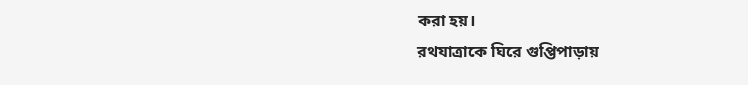করা হয়।
রথযাত্রাকে ঘিরে গুপ্তিপাড়ায়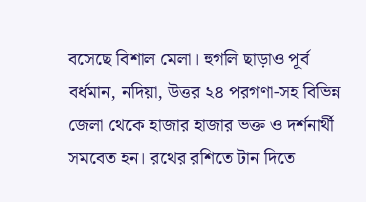বসেছে বিশাল মেলা। হুগলি ছাড়াও পূর্ব বর্ধমান, নদিয়া, উত্তর ২৪ পরগণা-সহ বিভিন্ন জেলা থেকে হাজার হাজার ভক্ত ও দর্শনার্থী সমবেত হন। রথের রশিতে টান দিতে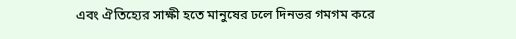এবং ঐতিহ্যের সাক্ষী হতে মানুষের ঢলে দিনভর গমগম করে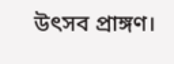উৎসব প্রাঙ্গণ।